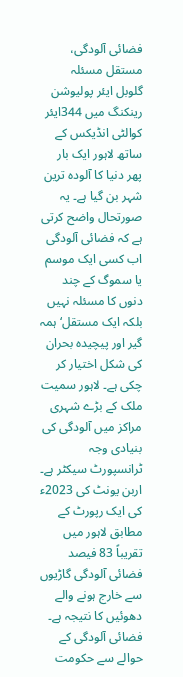فضائی آلودگی، مستقل مسئلہ
گلوبل ایئر پولیوشن رینکنگ میں 344ایئر کوالٹی انڈیکس کے ساتھ لاہور ایک بار پھر دنیا کا آلودہ ترین شہر بن گیا ہے۔ یہ صورتحال واضح کرتی ہے کہ فضائی آلودگی اب کسی ایک موسم یا سموگ کے چند دنوں کا مسئلہ نہیں بلکہ ایک مستقل‘ ہمہ گیر اور پیچیدہ بحران کی شکل اختیار کر چکی ہے۔ لاہور سمیت ملک کے بڑے شہری مراکز میں آلودگی کی بنیادی وجہ ٹرانسپورٹ سیکٹر ہے۔ اربن یونٹ کی 2023ء کی ایک رپورٹ کے مطابق لاہور میں تقریباً 83 فیصد فضائی آلودگی گاڑیوں سے خارج ہونے والے دھوئیں کا نتیجہ ہے۔ فضائی آلودگی کے حوالے سے حکومت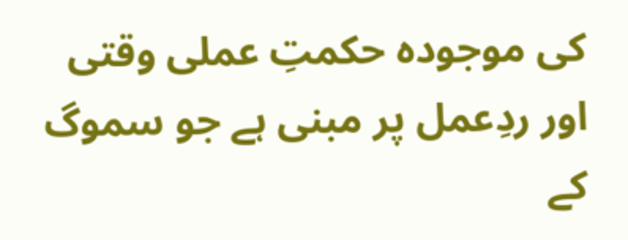کی موجودہ حکمتِ عملی وقتی اور ردِعمل پر مبنی ہے جو سموگ کے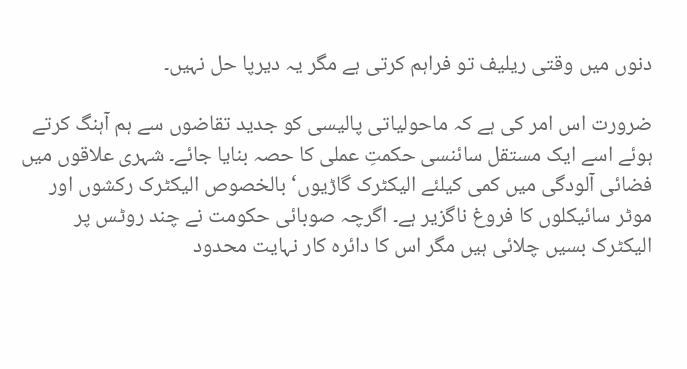دنوں میں وقتی ریلیف تو فراہم کرتی ہے مگر یہ دیرپا حل نہیں۔

ضرورت اس امر کی ہے کہ ماحولیاتی پالیسی کو جدید تقاضوں سے ہم آہنگ کرتے ہوئے اسے ایک مستقل سائنسی حکمتِ عملی کا حصہ بنایا جائے۔ شہری علاقوں میں فضائی آلودگی میں کمی کیلئے الیکٹرک گاڑیوں‘ بالخصوص الیکٹرک رکشوں اور موٹر سائیکلوں کا فروغ ناگزیر ہے۔ اگرچہ صوبائی حکومت نے چند روٹس پر الیکٹرک بسیں چلائی ہیں مگر اس کا دائرہ کار نہایت محدود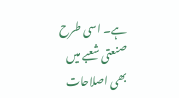ہے۔ اسی طرح صنعتی شعبے میں بھی اصلاحات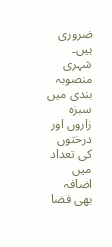ضروری ہیں۔ شہری منصوبہ بندی میں سبزہ زاروں اور درختوں کی تعداد میں اضافہ بھی فضا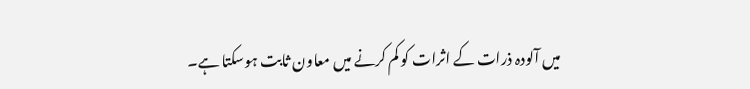میں آلودہ ذرات کے اثرات کو کم کرنے میں معاون ثابت ہوسکتا ہے۔